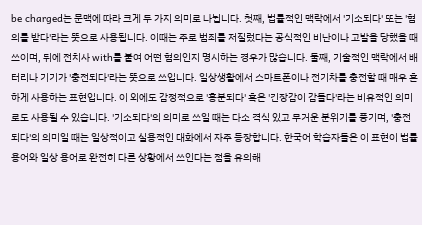be charged는 문맥에 따라 크게 두 가지 의미로 나뉩니다. 첫째, 법률적인 맥락에서 '기소되다' 또는 '혐의를 받다'라는 뜻으로 사용됩니다. 이때는 주로 범죄를 저질렀다는 공식적인 비난이나 고발을 당했을 때 쓰이며, 뒤에 전치사 with를 붙여 어떤 혐의인지 명시하는 경우가 많습니다. 둘째, 기술적인 맥락에서 배터리나 기기가 '충전되다'라는 뜻으로 쓰입니다. 일상생활에서 스마트폰이나 전기차를 충전할 때 매우 흔하게 사용하는 표현입니다. 이 외에도 감정적으로 '흥분되다' 혹은 '긴장감이 감돌다'라는 비유적인 의미로도 사용될 수 있습니다. '기소되다'의 의미로 쓰일 때는 다소 격식 있고 무거운 분위기를 풍기며, '충전되다'의 의미일 때는 일상적이고 실용적인 대화에서 자주 등장합니다. 한국어 학습자들은 이 표현이 법률 용어와 일상 용어로 완전히 다른 상황에서 쓰인다는 점을 유의해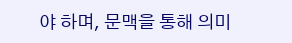야 하며, 문맥을 통해 의미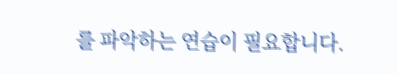를 파악하는 연습이 필요합니다.